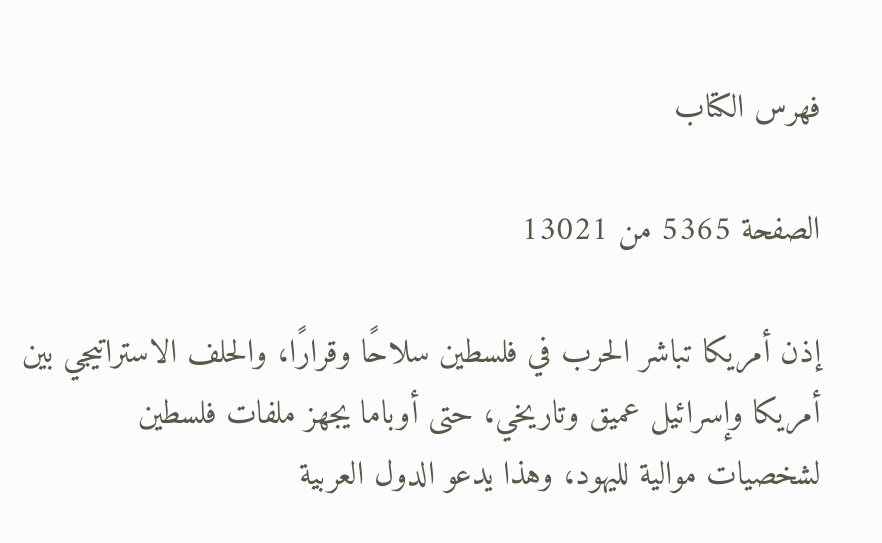فهرس الكتاب

الصفحة 5365 من 13021

إذن أمريكا تباشر الحرب في فلسطين سلاحًا وقرارًا، والحلف الاستراتيجي بين أمريكا وإسرائيل عميق وتاريخي، حتى أوباما يجهز ملفات فلسطين لشخصيات موالية لليهود، وهذا يدعو الدول العربية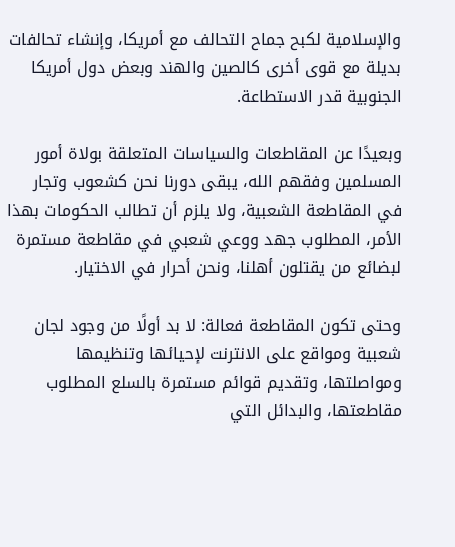والإسلامية لكبح جماح التحالف مع أمريكا، وإنشاء تحالفات بديلة مع قوى أخرى كالصين والهند وبعض دول أمريكا الجنوبية قدر الاستطاعة.

وبعيدًا عن المقاطعات والسياسات المتعلقة بولاة أمور المسلمين وفقهم الله، يبقى دورنا نحن كشعوب وتجار في المقاطعة الشعبية، ولا يلزم أن تطالب الحكومات بهذا الأمر، المطلوب جهد ووعي شعبي في مقاطعة مستمرة لبضائع من يقتلون أهلنا، ونحن أحرار في الاختيار.

وحتى تكون المقاطعة فعالة: لا بد أولًا من وجود لجان شعبية ومواقع على الانترنت لإحيائها وتنظيمها ومواصلتها، وتقديم قوائم مستمرة بالسلع المطلوب مقاطعتها، والبدائل التي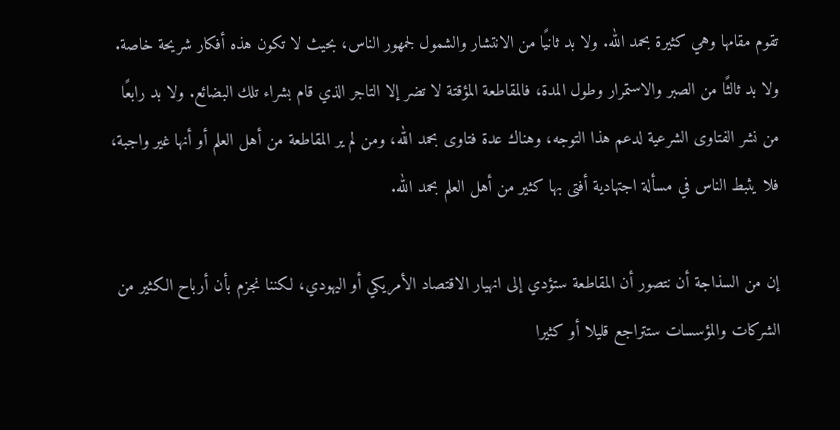تقوم مقامها وهي كثيرة بحمد الله. ولا بد ثانيًا من الانتشار والشمول لجمهور الناس، بحيث لا تكون هذه أفكار شريحة خاصة. ولا بد ثالثًا من الصبر والاستمرار وطول المدة، فالمقاطعة المؤقتة لا تضر إلا التاجر الذي قام بشراء تلك البضائع. ولا بد رابعًا من نشر الفتاوى الشرعية لدعم هذا التوجه، وهناك عدة فتاوى بحمد الله، ومن لم ير المقاطعة من أهل العلم أو أنها غير واجبة، فلا يثبط الناس في مسألة اجتهادية أفتى بها كثير من أهل العلم بحمد الله.

إن من السذاجة أن نتصور أن المقاطعة ستؤدي إلى انهيار الاقتصاد الأمريكي أو اليهودي، لكننا نجزم بأن أرباح الكثير من الشركات والمؤسسات ستتراجع قليلا أو كثيرا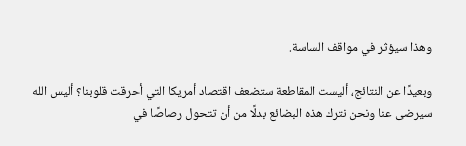وهذا سيؤثر في مواقف الساسة.

وبعيدًا عن النتائج، أليست المقاطعة ستضعف اقتصاد أمريكا التي أحرقت قلوبنا؟ أليس الله سيرضى عنا ونحن نترك هذه البضائع بدلًا من أن تتحول رصاصًا في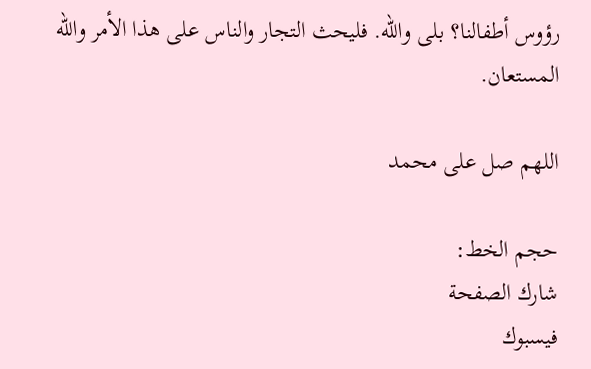رؤوس أطفالنا؟ بلى والله. فليحث التجار والناس على هذا الأمر والله المستعان.

اللهم صل على محمد

حجم الخط:
شارك الصفحة
فيسبوك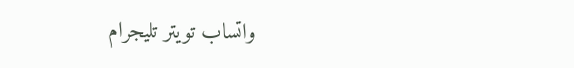واتساب تويتر تليجرام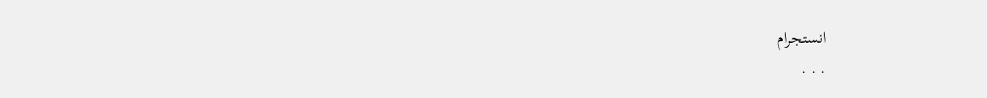انستجرام
. . .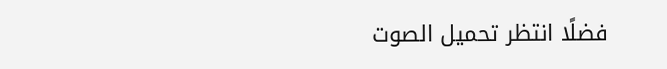فضلًا انتظر تحميل الصوت